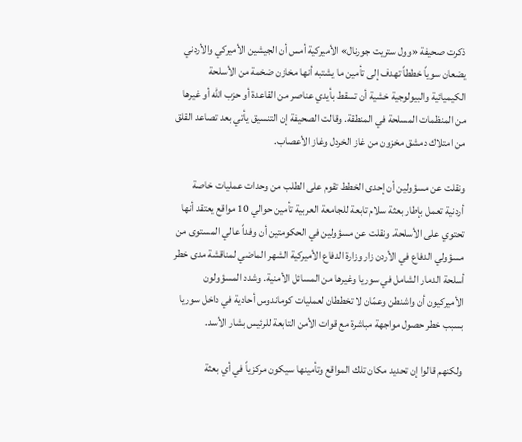ذكرت صحيفة «وول ستريت جورنال» الأميركية أمس أن الجيشين الأميركي والأردني يضعان سوياً خططاً تهدف إلى تأمين ما يشتبه أنها مخازن ضخمة من الأسلحة الكيميائية والبيولوجية خشية أن تسقط بأيدي عناصر من القاعدة أو حزب الله أو غيرها من المنظمات المسلحة في المنطقة. وقالت الصحيفة إن التنسيق يأتي بعد تصاعد القلق من امتلاك دمشق مخزون من غاز الخردل وغاز الأعصاب.

ونقلت عن مسؤولين أن إحدى الخطط تقوم على الطلب من وحدات عمليات خاصة أردنية تعمل بإطار بعثة سلام تابعة للجامعة العربية تأمين حوالي 10 مواقع يعتقد أنها تحتوي على الأسلحة. ونقلت عن مسؤولين في الحكومتين أن وفداً عالي المستوى من مسؤولي الدفاع في الأردن زار وزارة الدفاع الأميركية الشهر الماضي لمناقشة مدى خطر أسلحة الدمار الشامل في سوريا وغيرها من المسائل الأمنية. وشدد المسؤولون الأميركيون أن واشنطن وعمّان لا تخططان لعمليات كوماندوس أحادية في داخل سوريا بسبب خطر حصول مواجهة مباشرة مع قوات الأمن التابعة للرئيس بشار الأسد.

ولكنهم قالوا إن تحديد مكان تلك المواقع وتأمينها سيكون مركزياً في أي بعثة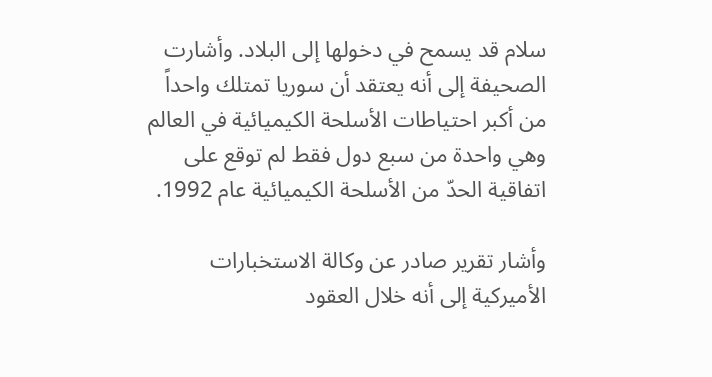سلام قد يسمح في دخولها إلى البلاد. وأشارت الصحيفة إلى أنه يعتقد أن سوريا تمتلك واحداً من أكبر احتياطات الأسلحة الكيميائية في العالم وهي واحدة من سبع دول فقط لم توقع على اتفاقية الحدّ من الأسلحة الكيميائية عام 1992.

وأشار تقرير صادر عن وكالة الاستخبارات الأميركية إلى أنه خلال العقود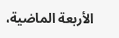الأربعة الماضية،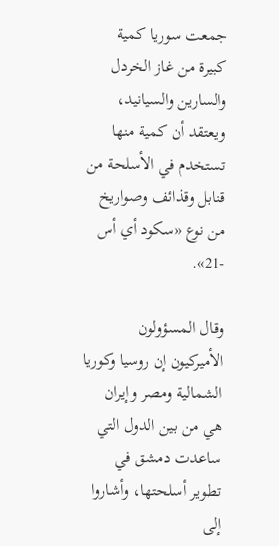جمعت سوريا كمية كبيرة من غاز الخردل والسارين والسيانيد، ويعتقد أن كمية منها تستخدم في الأسلحة من قنابل وقذائف وصواريخ من نوع «سكود أي أس -21».

وقال المسؤولون الأميركيون إن روسيا وكوريا الشمالية ومصر وإيران هي من بين الدول التي ساعدت دمشق في تطوير أسلحتها، وأشاروا إلى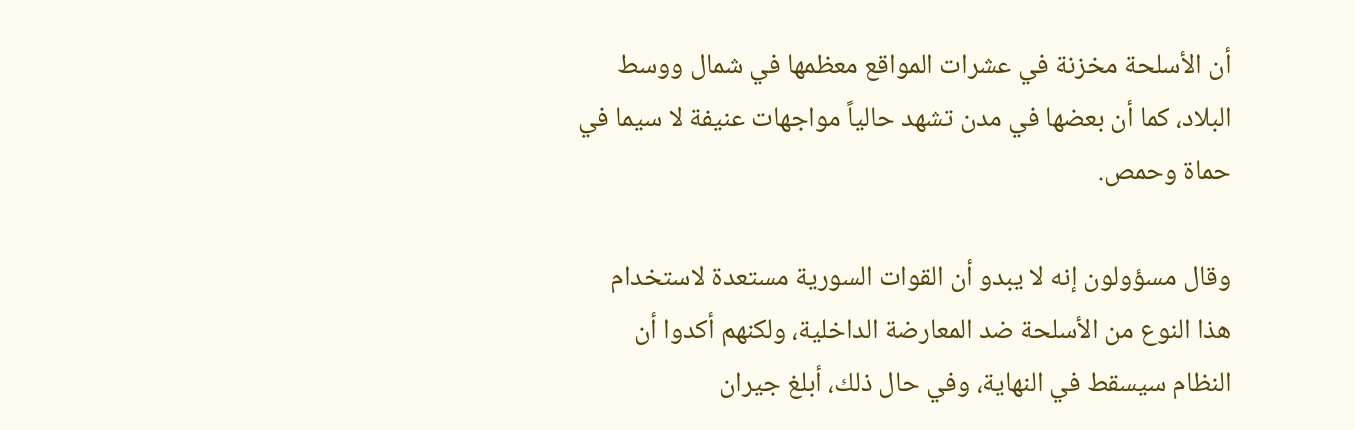أن الأسلحة مخزنة في عشرات المواقع معظمها في شمال ووسط البلاد، كما أن بعضها في مدن تشهد حالياً مواجهات عنيفة لا سيما في حماة وحمص.

وقال مسؤولون إنه لا يبدو أن القوات السورية مستعدة لاستخدام هذا النوع من الأسلحة ضد المعارضة الداخلية، ولكنهم أكدوا أن النظام سيسقط في النهاية، وفي حال ذلك، أبلغ جيران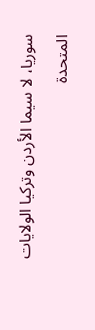سوريا، لا سيما الأردن وتركيا الولايات المتحدة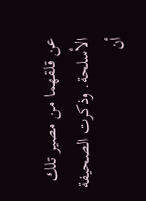عن قلقهما من مصير تلك الأسلحة. وذكرت الصحيفة أن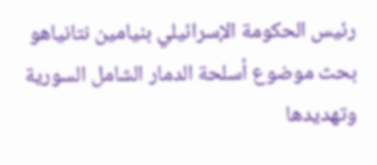رئيس الحكومة الإسرائيلي بنيامين نتانياهو بحث موضوع أسلحة الدمار الشامل السورية وتهديدها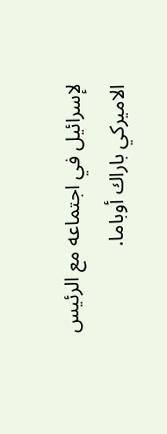لإسرائيل في اجتماعه مع الرئيس الاميركي باراك أوباما.